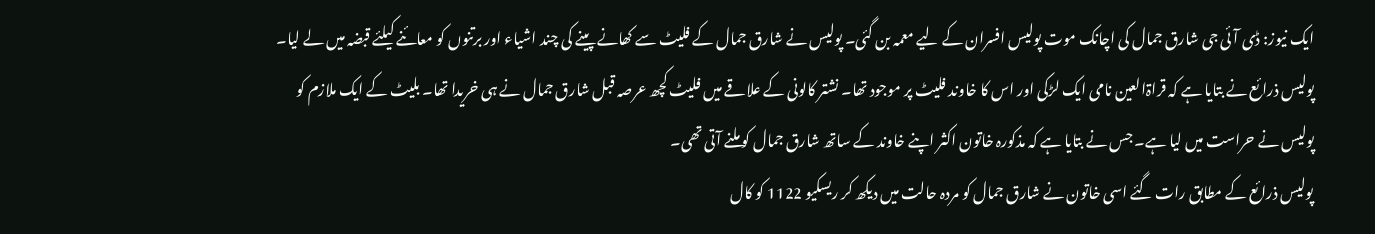ایک نیوز: ڈی آئی جی شارق جمال کی اچانک موت پولیس افسران کے لیے معمہ بن گئی۔ پولیس نے شارق جمال کے فلیٹ سے کھانے پینے کی چند اشیاء اور برتنوں کو معائنے کیلئے قبضہ میں لے لیا۔
پولیس ذرائع نے بتایا ہے کہ قراۃالعین نامی ایک لڑکی اور اس کا خاوند فلیٹ پر موجود تھا۔ نشتر کالونی کے علاقے میں فلیٹ کچھ عرصہ قبل شارق جمال نے ہی خریدا تھا۔ بلیٹ کے ایک ملازم کو پولیس نے حراست میں لیا ہے۔ جس نے بتایا ہے کہ مذکورہ خاتون اکثر اپنے خاوند کے ساتھ شارق جمال کو ملنے آتی تھی۔
پولیس ذرائع کے مطابق رات گئے اسی خاتون نے شارق جمال کو مردہ حالت میں دیکھ کر ریسکیو 1122 کو کال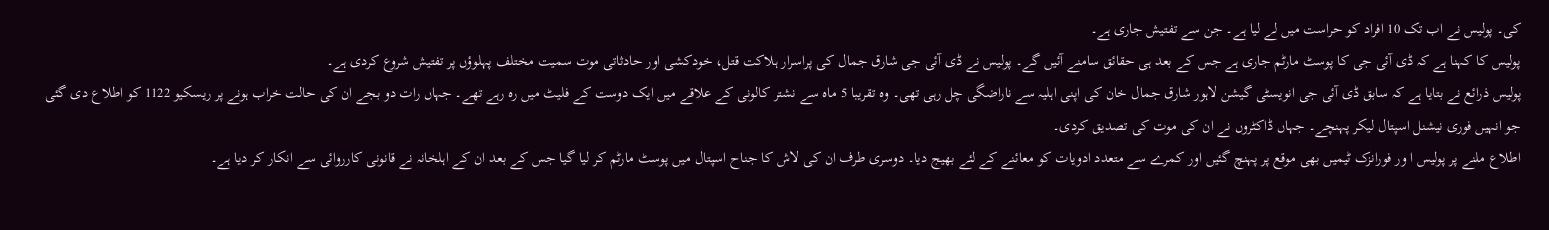کی۔ پولیس نے اب تک 10 افراد کو حراست میں لے لیا ہے۔ جن سے تفتیش جاری ہے۔
پولیس کا کہنا ہے کہ ڈی آئی جی کا پوسٹ مارٹم جاری ہے جس کے بعد ہی حقائق سامنے آئیں گے۔ پولیس نے ڈی آئی جی شارق جمال کی پراسرار ہلاکت قتل، خودکشی اور حادثاتی موت سمیت مختلف پہلوؤں پر تفتیش شروع کردی ہے۔
پولیس ذرائع نے بتایا ہے کہ سابق ڈی آئی جی انویسٹی گیشن لاہور شارق جمال خان کی اپنی اہلیہ سے ناراضگی چل رہی تھی۔ وہ تقریبا 5 ماہ سے نشتر کالونی کے علاقے میں ایک دوست کے فلیٹ میں رہ رہے تھے۔ جہاں رات دو بجے ان کی حالت خراب ہونے پر ریسکیو 1122 کو اطلاع دی گئی جو انہیں فوری نیشنل اسپتال لیکر پہنچے۔ جہاں ڈاکٹروں نے ان کی موت کی تصدیق کردی۔
اطلاع ملنے پر پولیس ا ور فورانزک ٹیمیں بھی موقع پر پہنچ گئیں اور کمرے سے متعدد ادویات کو معائنے کے لئے بھیج دیا۔ دوسری طرف ان کی لاش کا جناح اسپتال میں پوسٹ مارٹم کر لیا گیا جس کے بعد ان کے اہلخانہ نے قانونی کارروائی سے انکار کر دیا ہے۔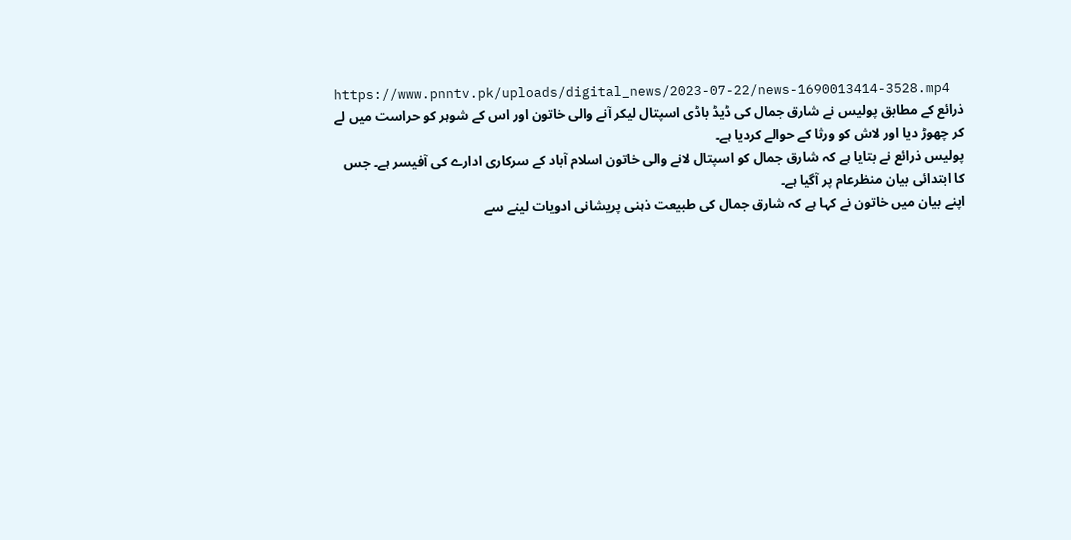https://www.pnntv.pk/uploads/digital_news/2023-07-22/news-1690013414-3528.mp4
ذرائع کے مطابق پولیس نے شارق جمال کی ڈیڈ باڈی اسپتال لیکر آنے والی خاتون اور اس کے شوہر کو حراست میں لے کر چھوڑ دیا اور لاش کو ورثا کے حوالے کردیا ہے۔
پولیس ذرائع نے بتایا ہے کہ شارق جمال کو اسپتال لانے والی خاتون اسلام آباد کے سرکاری ادارے کی آفیسر ہے۔ جس کا ابتدائی بیان منظرعام پر آگیا ہے۔
اپنے بیان میں خاتون نے کہا ہے کہ شارق جمال کی طبیعت ذہنی پریشانی ادویات لینے سے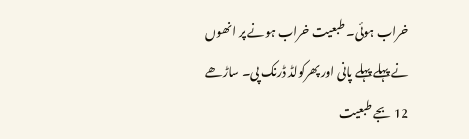خراب ہوئی۔ طبعیت خراب ہونے پر انھوں نے پہلے پہلے پانی اور پھرکولڈ ڈرنک پی۔ ساڑھے 12 بجے طبعیت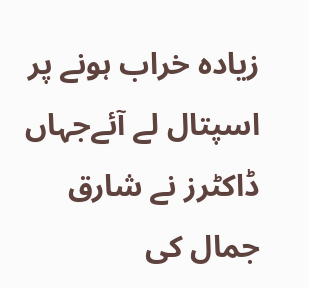زیادہ خراب ہونے پر اسپتال لے آئےجہاں ڈاکٹرز نے شارق جمال کی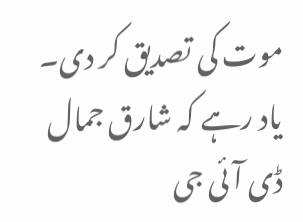موت کی تصدیق کر دی۔
یاد رہے کہ شارق جمال ڈی آئی جی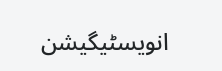انویسٹیگیشن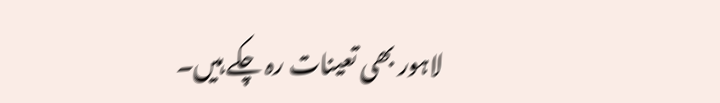لاہور بھی تعینات رہ چکے ہیں۔